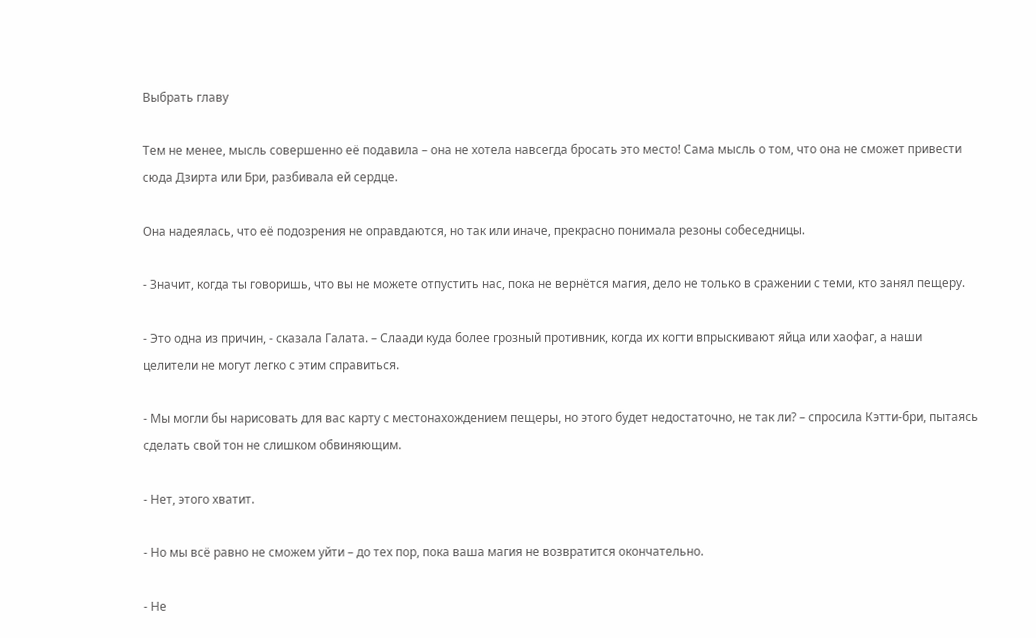Выбрать главу

Тем не менее, мысль совершенно её подавила – она не хотела навсегда бросать это место! Сама мысль о том, что она не сможет привести сюда Дзирта или Бри, разбивала ей сердце.

Она надеялась, что её подозрения не оправдаются, но так или иначе, прекрасно понимала резоны собеседницы.

- Значит, когда ты говоришь, что вы не можете отпустить нас, пока не вернётся магия, дело не только в сражении с теми, кто занял пещеру.

- Это одна из причин, - сказала Галата. – Слаади куда более грозный противник, когда их когти впрыскивают яйца или хаофаг, а наши целители не могут легко с этим справиться.

- Мы могли бы нарисовать для вас карту с местонахождением пещеры, но этого будет недостаточно, не так ли? – спросила Кэтти-бри, пытаясь сделать свой тон не слишком обвиняющим.

- Нет, этого хватит.

- Но мы всё равно не сможем уйти – до тех пор, пока ваша магия не возвратится окончательно.

- Не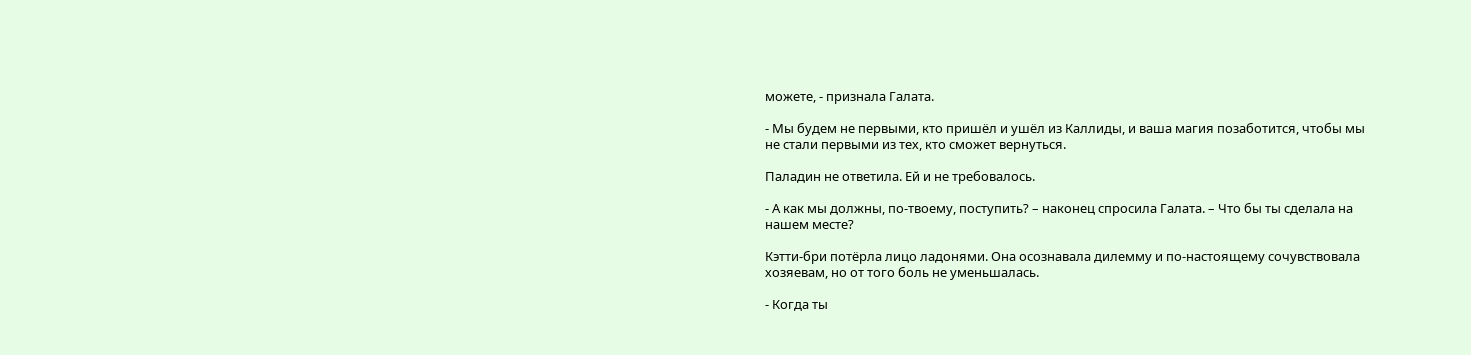можете, - признала Галата.

- Мы будем не первыми, кто пришёл и ушёл из Каллиды, и ваша магия позаботится, чтобы мы не стали первыми из тех, кто сможет вернуться.

Паладин не ответила. Ей и не требовалось.

- А как мы должны, по-твоему, поступить? – наконец спросила Галата. – Что бы ты сделала на нашем месте?

Кэтти-бри потёрла лицо ладонями. Она осознавала дилемму и по-настоящему сочувствовала хозяевам, но от того боль не уменьшалась.

- Когда ты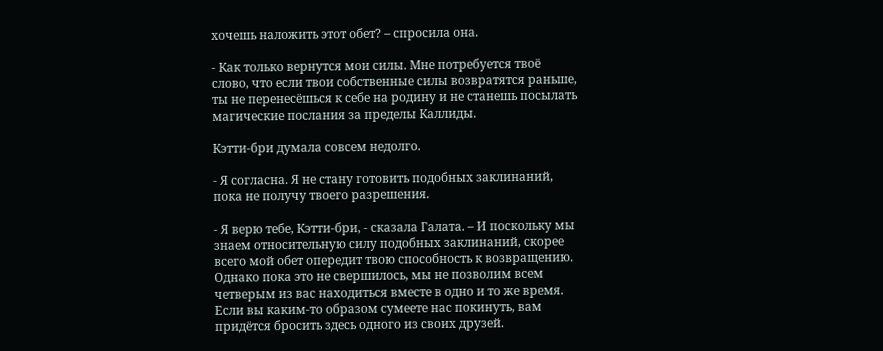хочешь наложить этот обет? – спросила она.

- Как только вернутся мои силы. Мне потребуется твоё слово, что если твои собственные силы возвратятся раньше, ты не перенесёшься к себе на родину и не станешь посылать магические послания за пределы Каллиды.

Кэтти-бри думала совсем недолго.

- Я согласна. Я не стану готовить подобных заклинаний, пока не получу твоего разрешения.

- Я верю тебе, Кэтти-бри, - сказала Галата. – И поскольку мы знаем относительную силу подобных заклинаний, скорее всего мой обет опередит твою способность к возвращению. Однако пока это не свершилось, мы не позволим всем четверым из вас находиться вместе в одно и то же время. Если вы каким-то образом сумеете нас покинуть, вам придётся бросить здесь одного из своих друзей.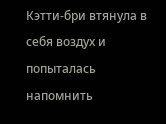Кэтти-бри втянула в себя воздух и попыталась напомнить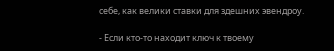себе, как велики ставки для здешних эвендроу.

- Если кто-то находит ключ к твоему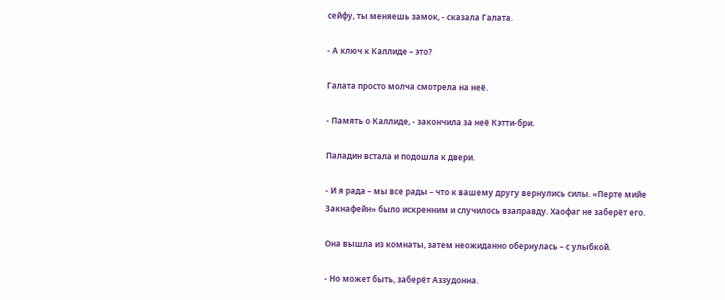сейфу, ты меняешь замок, - сказала Галата.

- А ключ к Каллиде – это?

Галата просто молча смотрела на неё.

- Память о Каллиде, - закончила за неё Кэтти-бри.

Паладин встала и подошла к двери.

- И я рада – мы все рады – что к вашему другу вернулись силы. «Перте мийе Закнафейн» было искренним и случилось взаправду. Хаофаг не заберёт его.

Она вышла из комнаты, затем неожиданно обернулась – с улыбкой.

- Но может быть, заберёт Аззудонна.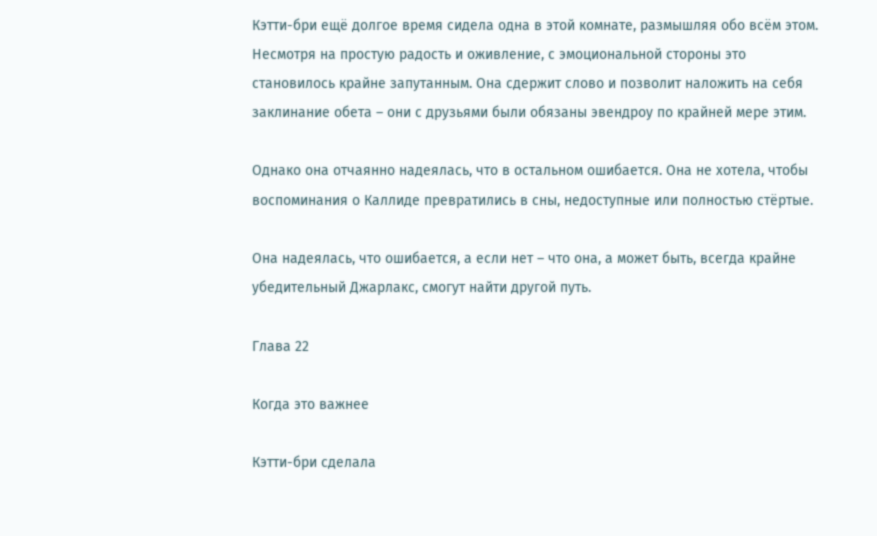Кэтти-бри ещё долгое время сидела одна в этой комнате, размышляя обо всём этом. Несмотря на простую радость и оживление, с эмоциональной стороны это становилось крайне запутанным. Она сдержит слово и позволит наложить на себя заклинание обета – они с друзьями были обязаны эвендроу по крайней мере этим.

Однако она отчаянно надеялась, что в остальном ошибается. Она не хотела, чтобы воспоминания о Каллиде превратились в сны, недоступные или полностью стёртые.

Она надеялась, что ошибается, а если нет – что она, а может быть, всегда крайне убедительный Джарлакс, смогут найти другой путь.

Глава 22

Когда это важнее

Кэтти-бри сделала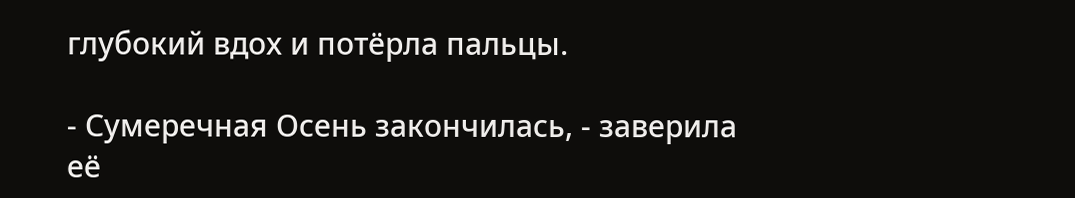глубокий вдох и потёрла пальцы.

- Сумеречная Осень закончилась, - заверила её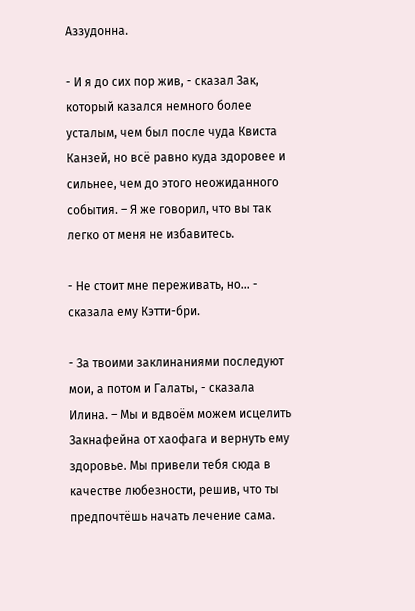Аззудонна.

- И я до сих пор жив, - сказал Зак, который казался немного более усталым, чем был после чуда Квиста Канзей, но всё равно куда здоровее и сильнее, чем до этого неожиданного события. – Я же говорил, что вы так легко от меня не избавитесь.

- Не стоит мне переживать, но… - сказала ему Кэтти-бри.

- За твоими заклинаниями последуют мои, а потом и Галаты, - сказала Илина. – Мы и вдвоём можем исцелить Закнафейна от хаофага и вернуть ему здоровье. Мы привели тебя сюда в качестве любезности, решив, что ты предпочтёшь начать лечение сама.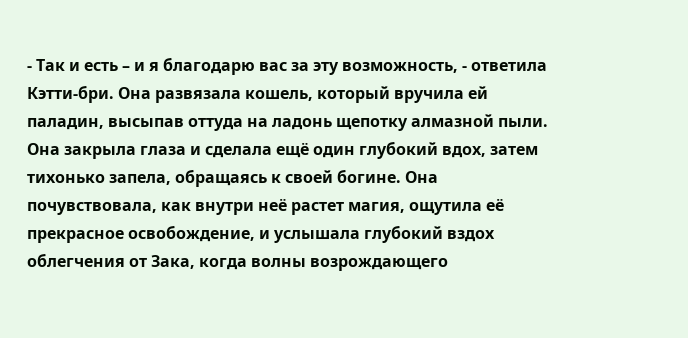- Так и есть – и я благодарю вас за эту возможность, - ответила Кэтти-бри. Она развязала кошель, который вручила ей паладин, высыпав оттуда на ладонь щепотку алмазной пыли. Она закрыла глаза и сделала ещё один глубокий вдох, затем тихонько запела, обращаясь к своей богине. Она почувствовала, как внутри неё растет магия, ощутила её прекрасное освобождение, и услышала глубокий вздох облегчения от Зака, когда волны возрождающего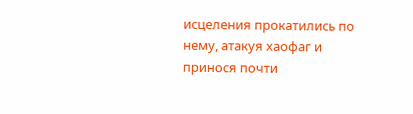исцеления прокатились по нему, атакуя хаофаг и принося почти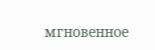мгновенное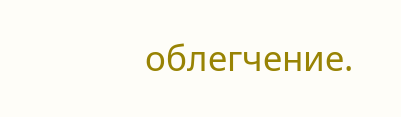облегчение.